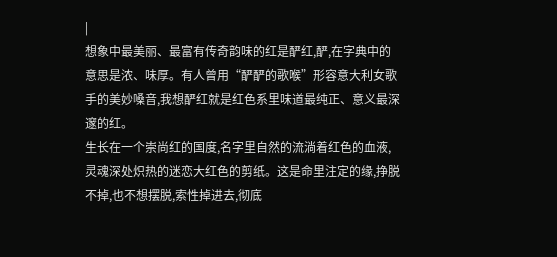|
想象中最美丽、最富有传奇韵味的红是酽红,酽,在字典中的意思是浓、味厚。有人曾用“酽酽的歌喉”形容意大利女歌手的美妙嗓音,我想酽红就是红色系里味道最纯正、意义最深邃的红。
生长在一个崇尚红的国度,名字里自然的流淌着红色的血液,灵魂深处炽热的迷恋大红色的剪纸。这是命里注定的缘,挣脱不掉,也不想摆脱,索性掉进去,彻底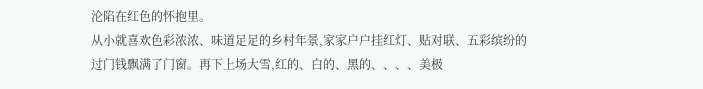沦陷在红色的怀抱里。
从小就喜欢色彩浓浓、味道足足的乡村年景,家家户户挂红灯、贴对联、五彩缤纷的过门钱飘满了门窗。再下上场大雪,红的、白的、黑的、、、、美极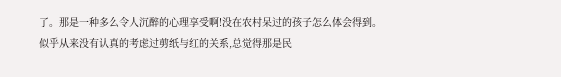了。那是一种多么令人沉醉的心理享受啊!没在农村呆过的孩子怎么体会得到。
似乎从来没有认真的考虑过剪纸与红的关系,总觉得那是民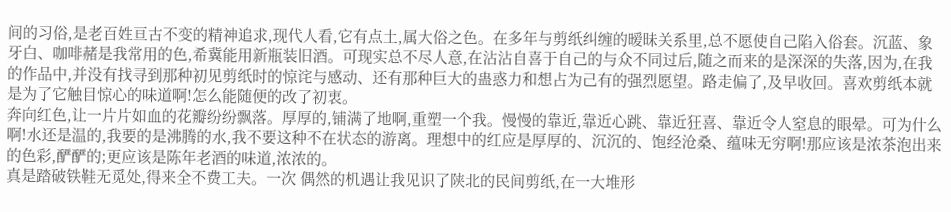间的习俗,是老百姓亘古不变的精神追求,现代人看,它有点土,属大俗之色。在多年与剪纸纠缠的暧昧关系里,总不愿使自己陷入俗套。沉蓝、象牙白、咖啡赭是我常用的色,希冀能用新瓶装旧酒。可现实总不尽人意,在沾沾自喜于自己的与众不同过后,随之而来的是深深的失落,因为,在我的作品中,并没有找寻到那种初见剪纸时的惊诧与感动、还有那种巨大的蛊惑力和想占为己有的强烈愿望。路走偏了,及早收回。喜欢剪纸本就是为了它触目惊心的味道啊!怎么能随便的改了初衷。
奔向红色,让一片片如血的花瓣纷纷飘落。厚厚的,铺满了地啊,重塑一个我。慢慢的靠近,靠近心跳、靠近狂喜、靠近令人窒息的眼晕。可为什么啊!水还是温的,我要的是沸腾的水,我不要这种不在状态的游离。理想中的红应是厚厚的、沉沉的、饱经沧桑、蕴味无穷啊!那应该是浓茶泡出来的色彩,酽酽的;更应该是陈年老酒的味道,浓浓的。
真是踏破铁鞋无觅处,得来全不费工夫。一次 偶然的机遇让我见识了陕北的民间剪纸,在一大堆形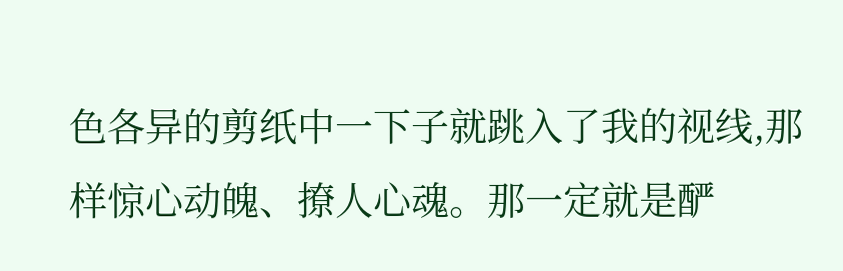色各异的剪纸中一下子就跳入了我的视线,那样惊心动魄、撩人心魂。那一定就是酽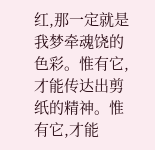红,那一定就是我梦牵魂饶的色彩。惟有它,才能传达出剪纸的精神。惟有它,才能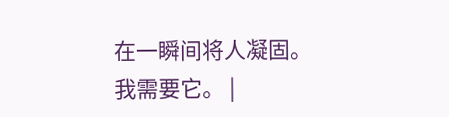在一瞬间将人凝固。我需要它。 |